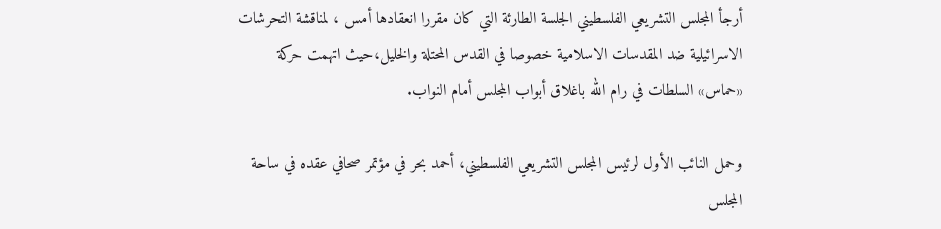أرجأ المجلس التشريعي الفلسطيني الجلسة الطارئة التي كان مقررا انعقادها أمس ، لمناقشة التحرشات الاسرائيلية ضد المقدسات الاسلامية خصوصا في القدس المحتلة والخليل،حيث اتهمت حركة «حماس» السلطات في رام الله باغلاق أبواب المجلس أمام النواب.

وحمل النائب الأول لرئيس المجلس التشريعي الفلسطيني، أحمد بحر في مؤتمر صحافي عقده في ساحة المجلس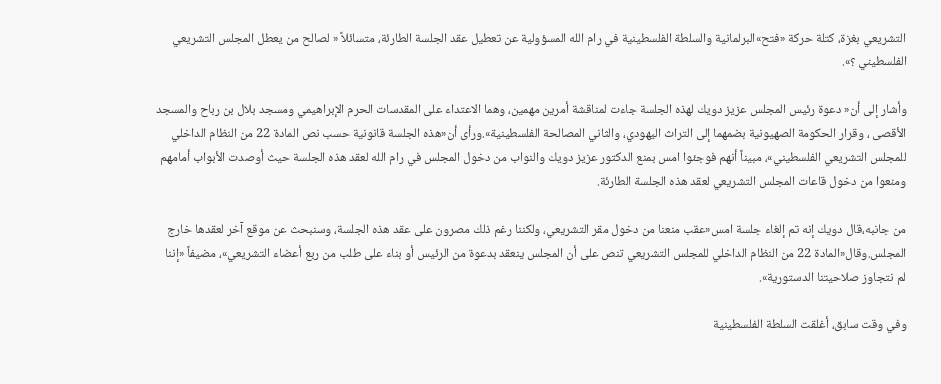التشريعي بغزة، كتلة حركة «فتح»البرلمانية والسلطة الفلسطينية في رام الله المسؤولية عن تعطيل عقد الجلسة الطارئة، متسائلاً « لصالح من يعطل المجلس التشريعي الفلسطيني ؟».

وأشار إلى أن« دعوة رئيس المجلس عزيز دويك لهذه الجلسة جاءت لمناقشة أمرين مهمين، وهما الاعتداء على المقدسات الحرم الإبراهيمي ومسجد بلال بن رباح والمسجد الأقصى ، وقرار الحكومة الصهيونية بضمهما إلى التراث اليهودي، والثاني المصالحة الفلسطينية».ورأى أن«هذه الجلسة قانونية حسب نص المادة 22 من النظام الداخلي للمجلس التشريعي الفلسطيني»، مبيناً أنهم فوجئوا امس بمنع الدكتور عزيز دويك والنواب من دخول المجلس في رام الله لعقد هذه الجلسة حيث أوصدت الأبواب أمامهم ومنعوا من دخول قاعات المجلس التشريعي لعقد هذه الجلسة الطارئة.

من جانبه،قال دويك إنه تم إلغاء جلسة امس«عقب منعنا من دخول مقر التشريعي، ولكننا رغم ذلك مصرون على عقد هذه الجلسة، وسنبحث عن موقع آخر لعقدها خارج المجلس.وقال«المادة 22 من النظام الداخلي للمجلس التشريعي تنص على أن المجلس ينعقد بدعوة من الرئيس أو بناء على طلب من ربع أعضاء التشريعي»، مضيفاً «إننا لم نتجاوز صلاحيتنا الدستورية».

وفي وقت سابق، أغلقت السلطة الفلسطينية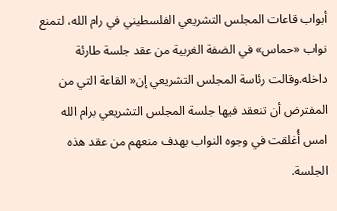أبواب قاعات المجلس التشريعي الفلسطيني في رام الله، لتمنع نواب «حماس» في الضفة الغربية من عقد جلسة طارئة داخله.وقالت رئاسة المجلس التشريعي إن« القاعة التي من المفترض أن تنعقد فيها جلسة المجلس التشريعي برام الله امس أُغلقت في وجوه النواب بهدف منعهم من عقد هذه الجلسة.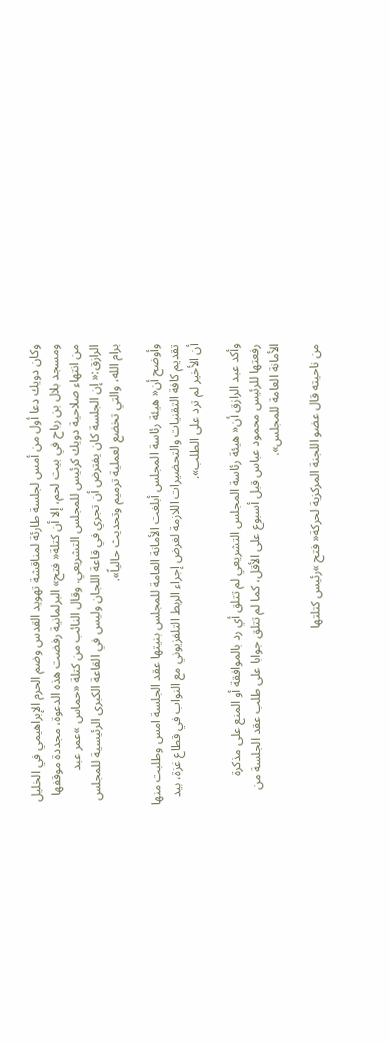وكان دويك دعا أول من أمس لجلسة طارئة لمناقشة تهويد القدس وضم الحرم الإبراهيمي في الخليل ومسجد بلال بن رباح في بيت لحم، إلا أن كتلة« فتح» البرلمانية رفضت هذه الدعوة، مجددة موقفها من انتهاء صلاحية دويك كرئيس للمجلس التشريعي. وقال النائب من كتلة «حماس »عمر عبد الرازق:« إن الجلسة كان يفترض أن تجري في قاعة اللجان وليس في القاعة الكبرى الرئيسية للمجلس برام الله، والتي تخضع لعملية ترميم وتحديث حالياً».

وأوضح أن« هيئة رئاسة المجلس أبلغت الأمانة العامة للمجلس بنيتها عقد الجلسة امس وطلبت منها تقديم كافة التقنيات والتحضيرات اللازمة لغرض إجراء الربط التلفزيوني مع النواب في قطاع غزة، بيد أن الأخير لم ترد على الطلب».

وأكد عبد الرازق أن« هيئة رئاسة المجلس التشريعي لم تتلق أي رد بالموافقة أو المنع على مذكرة رفعتها للرئيس محمود عباس قبل أسبوع على الأقل، كما لم تتلق جوابا على طلب عقد الجلسة من الأمانة العامة للمجلس».

من ناحيته قال عضو اللجنة المركزية لحركة« فتح »رئيس كتلتها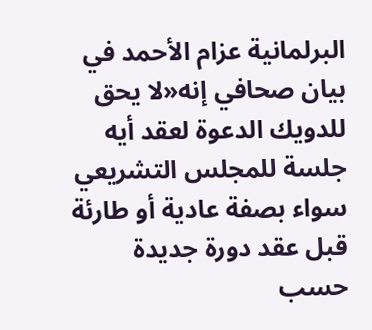البرلمانية عزام الأحمد في بيان صحافي إنه«لا يحق للدويك الدعوة لعقد أيه جلسة للمجلس التشريعي سواء بصفة عادية أو طارئة قبل عقد دورة جديدة حسب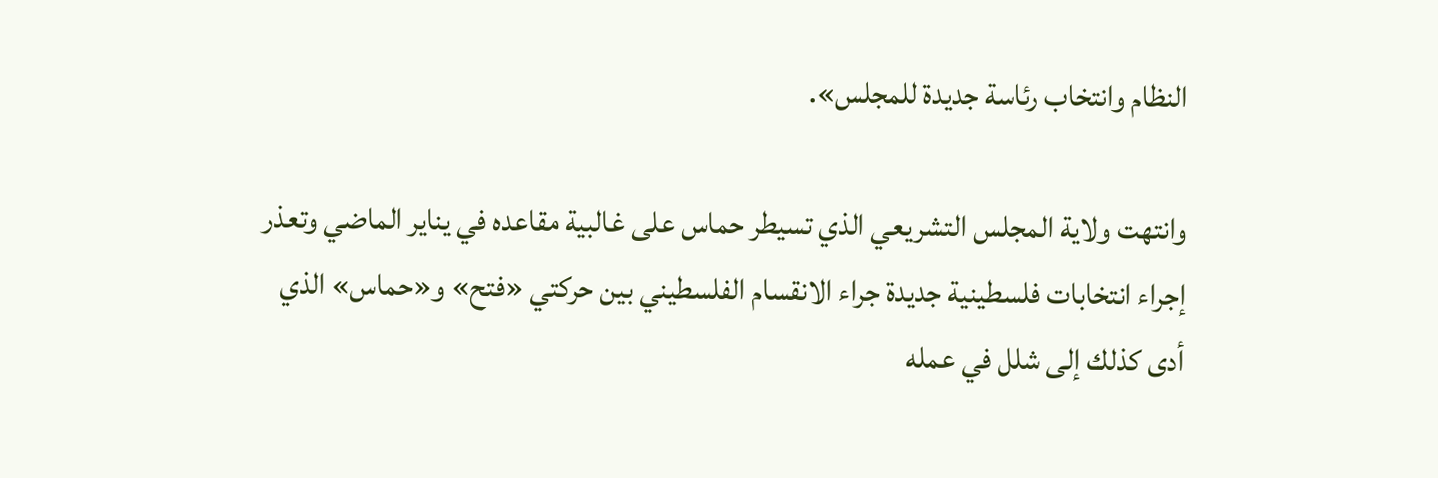النظام وانتخاب رئاسة جديدة للمجلس».

وانتهت ولاية المجلس التشريعي الذي تسيطر حماس على غالبية مقاعده في يناير الماضي وتعذر إجراء انتخابات فلسطينية جديدة جراء الانقسام الفلسطيني بين حركتي «فتح» و«حماس» الذي أدى كذلك إلى شلل في عمله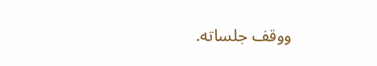ووقف جلساته.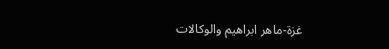غزة-ماهر ابراهيم والوكالات